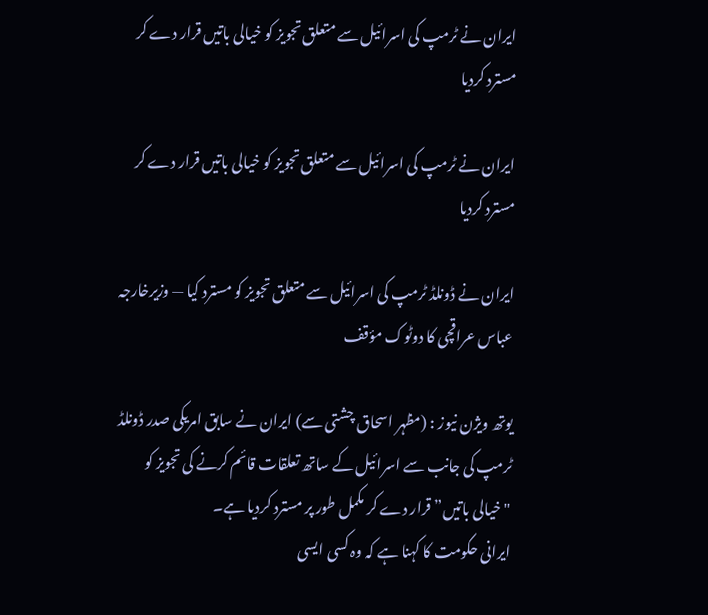ایران نے ٹرمپ کی اسرائیل سے متعلق تجویز کو خیالی باتیں قرار دے کر مسترد کردیا

ایران نے ٹرمپ کی اسرائیل سے متعلق تجویز کو خیالی باتیں قرار دے کر مسترد کردیا

ایران نے ڈونلڈ ٹرمپ کی اسرائیل سے متعلق تجویز کو مسترد کیا — وزیرخارجہ عباس عراقچی کا دوٹوک مؤقف

یوتھ ویژن نیوز : (مظہر اسحاق چشتی سے) ایران نے سابق امریکی صدر ڈونلڈ ٹرمپ کی جانب سے اسرائیل کے ساتھ تعلقات قائم کرنے کی تجویز کو "خیالی باتیں” قرار دے کر مکمل طور پر مسترد کردیا ہے۔
ایرانی حکومت کا کہنا ہے کہ وہ کسی ایسی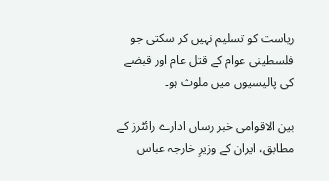ریاست کو تسلیم نہیں کر سکتی جو فلسطینی عوام کے قتل عام اور قبضے کی پالیسیوں میں ملوث ہو۔

بین الاقوامی خبر رساں ادارے رائٹرز کے مطابق، ایران کے وزیرِ خارجہ عباس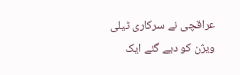عراقچی نے سرکاری ٹیلی ویژن کو دیے گئے ایک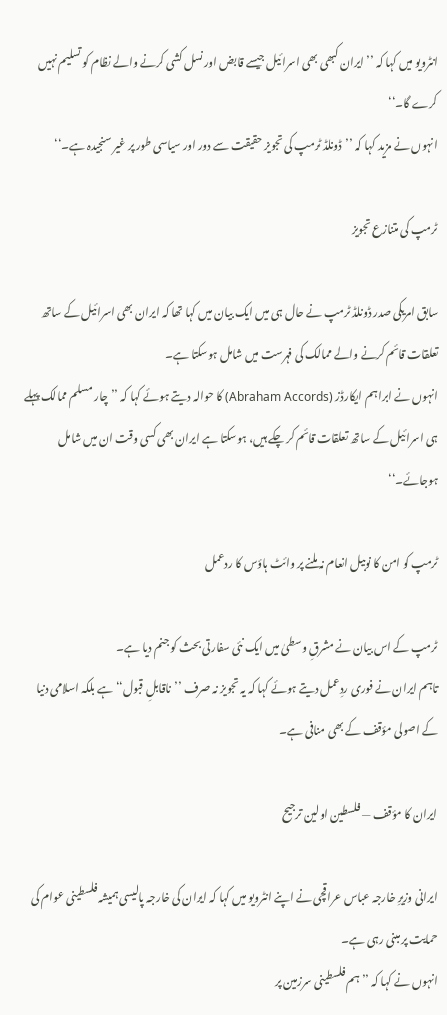انٹرویو میں کہا کہ ’’ایران کبھی بھی اسرائیل جیسے قابض اور نسل کشی کرنے والے نظام کو تسلیم نہیں کرے گا۔‘‘
انہوں نے مزید کہا کہ ’’ڈونلڈ ٹرمپ کی تجویز حقیقت سے دور اور سیاسی طور پر غیر سنجیدہ ہے۔‘‘

ٹرمپ کی متنازع تجویز

سابق امریکی صدر ڈونلڈ ٹرمپ نے حال ہی میں ایک بیان میں کہا تھا کہ ایران بھی اسرائیل کے ساتھ تعلقات قائم کرنے والے ممالک کی فہرست میں شامل ہوسکتا ہے۔
انہوں نے ابراہم ایکارڈز (Abraham Accords) کا حوالہ دیتے ہوئے کہا کہ ’’چار مسلم ممالک پہلے ہی اسرائیل کے ساتھ تعلقات قائم کر چکے ہیں، ہوسکتا ہے ایران بھی کسی وقت ان میں شامل ہوجائے۔‘‘

ٹرمپ کو امن کا نوبیل انعام نہ ملنے پر وائٹ ہاؤس کا ردعمل

ٹرمپ کے اس بیان نے مشرقِ وسطیٰ میں ایک نئی سفارتی بحث کو جنم دیا ہے۔
تاہم ایران نے فوری ردِعمل دیتے ہوئے کہا کہ یہ تجویز نہ صرف ’’ناقابلِ قبول‘‘ ہے بلکہ اسلامی دنیا کے اصولی مؤقف کے بھی منافی ہے۔

ایران کا مؤقف — فلسطین اولین ترجیح

ایرانی وزیرِ خارجہ عباس عراقچی نے اپنے انٹرویو میں کہا کہ ایران کی خارجہ پالیسی ہمیشہ فلسطینی عوام کی حمایت پر مبنی رہی ہے۔
انہوں نے کہا کہ ’’ہم فلسطینی سرزمین پر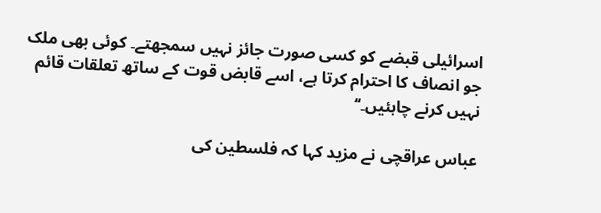اسرائیلی قبضے کو کسی صورت جائز نہیں سمجھتے۔ کوئی بھی ملک جو انصاف کا احترام کرتا ہے، اسے قابض قوت کے ساتھ تعلقات قائم نہیں کرنے چاہئیں۔‘‘

عباس عراقچی نے مزید کہا کہ فلسطین کی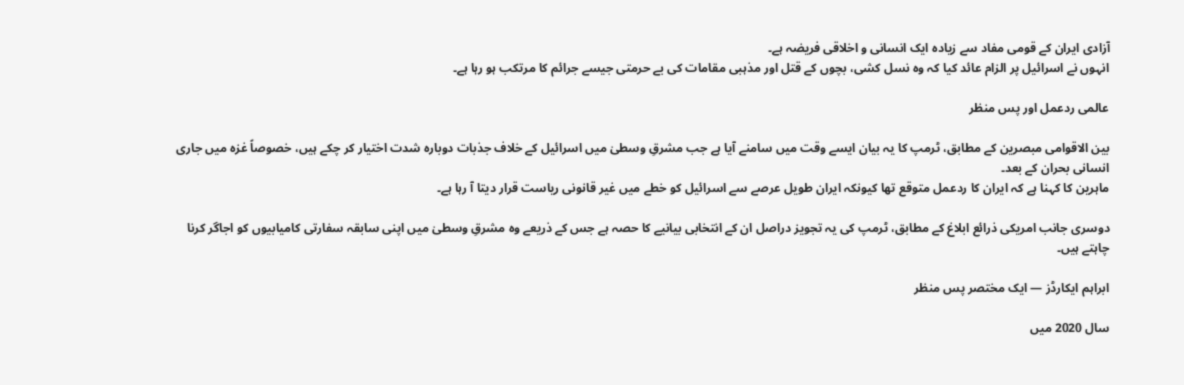آزادی ایران کے قومی مفاد سے زیادہ ایک انسانی و اخلاقی فریضہ ہے۔
انہوں نے اسرائیل پر الزام عائد کیا کہ وہ نسل کشی، بچوں کے قتل اور مذہبی مقامات کی بے حرمتی جیسے جرائم کا مرتکب ہو رہا ہے۔

عالمی ردعمل اور پس منظر

بین الاقوامی مبصرین کے مطابق، ٹرمپ کا یہ بیان ایسے وقت میں سامنے آیا ہے جب مشرقِ وسطیٰ میں اسرائیل کے خلاف جذبات دوبارہ شدت اختیار کر چکے ہیں، خصوصاً غزہ میں جاری انسانی بحران کے بعد۔
ماہرین کا کہنا ہے کہ ایران کا ردعمل متوقع تھا کیونکہ ایران طویل عرصے سے اسرائیل کو خطے میں غیر قانونی ریاست قرار دیتا آ رہا ہے۔

دوسری جانب امریکی ذرائع ابلاغ کے مطابق، ٹرمپ کی یہ تجویز دراصل ان کے انتخابی بیانیے کا حصہ ہے جس کے ذریعے وہ مشرقِ وسطیٰ میں اپنی سابقہ سفارتی کامیابیوں کو اجاگر کرنا چاہتے ہیں۔

ابراہم ایکارڈز — ایک مختصر پس منظر

سال 2020 میں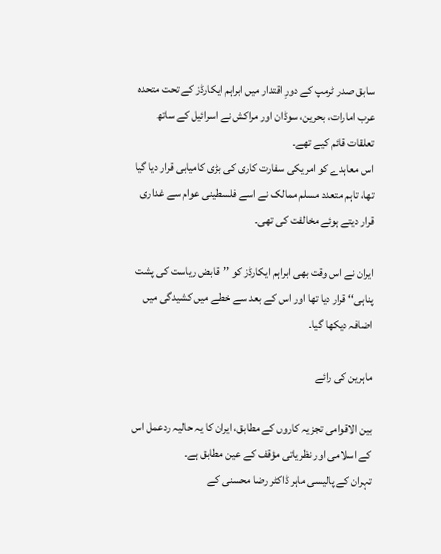سابق صدر ٹرمپ کے دورِ اقتدار میں ابراہم ایکارڈز کے تحت متحدہ عرب امارات، بحرین، سوڈان اور مراکش نے اسرائیل کے ساتھ تعلقات قائم کیے تھے۔
اس معاہدے کو امریکی سفارت کاری کی بڑی کامیابی قرار دیا گیا تھا، تاہم متعدد مسلم ممالک نے اسے فلسطینی عوام سے غداری قرار دیتے ہوئے مخالفت کی تھی۔

ایران نے اس وقت بھی ابراہم ایکارڈز کو ’’قابض ریاست کی پشت پناہی‘‘ قرار دیا تھا اور اس کے بعد سے خطے میں کشیدگی میں اضافہ دیکھا گیا۔

ماہرین کی رائے

بین الاقوامی تجزیہ کاروں کے مطابق، ایران کا یہ حالیہ ردعمل اس کے اسلامی اور نظریاتی مؤقف کے عین مطابق ہے۔
تہران کے پالیسی ماہر ڈاکٹر رضا محسنی کے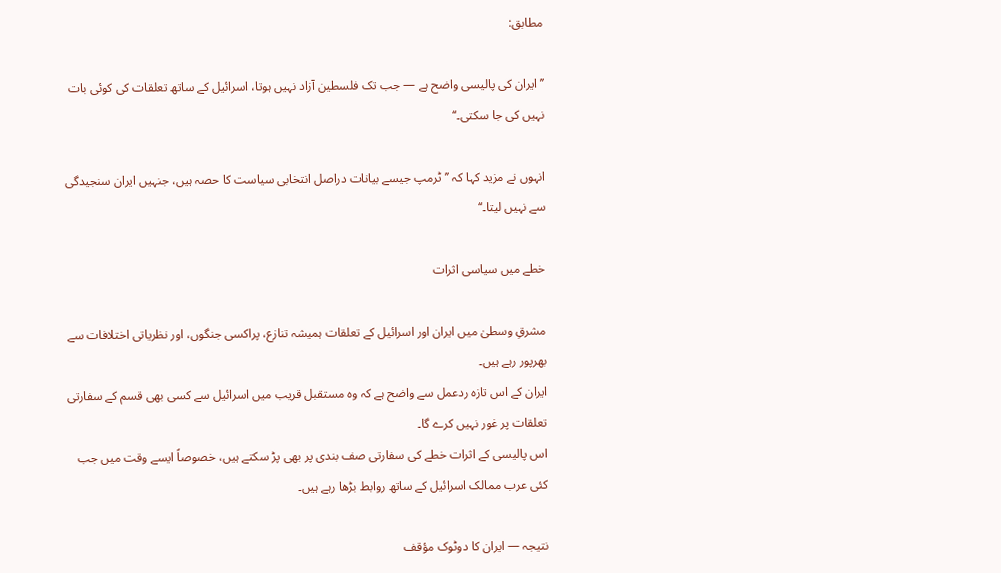مطابق:

’’ایران کی پالیسی واضح ہے — جب تک فلسطین آزاد نہیں ہوتا، اسرائیل کے ساتھ تعلقات کی کوئی بات نہیں کی جا سکتی۔‘‘

انہوں نے مزید کہا کہ ’’ٹرمپ جیسے بیانات دراصل انتخابی سیاست کا حصہ ہیں، جنہیں ایران سنجیدگی سے نہیں لیتا۔‘‘

خطے میں سیاسی اثرات

مشرقِ وسطیٰ میں ایران اور اسرائیل کے تعلقات ہمیشہ تنازع، پراکسی جنگوں، اور نظریاتی اختلافات سے بھرپور رہے ہیں۔
ایران کے اس تازہ ردعمل سے واضح ہے کہ وہ مستقبل قریب میں اسرائیل سے کسی بھی قسم کے سفارتی تعلقات پر غور نہیں کرے گا۔
اس پالیسی کے اثرات خطے کی سفارتی صف بندی پر بھی پڑ سکتے ہیں، خصوصاً ایسے وقت میں جب کئی عرب ممالک اسرائیل کے ساتھ روابط بڑھا رہے ہیں۔

نتیجہ — ایران کا دوٹوک مؤقف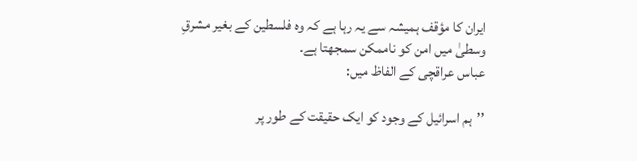ایران کا مؤقف ہمیشہ سے یہ رہا ہے کہ وہ فلسطین کے بغیر مشرقِ وسطیٰ میں امن کو ناممکن سمجھتا ہے۔
عباس عراقچی کے الفاظ میں:

’’ہم اسرائیل کے وجود کو ایک حقیقت کے طور پر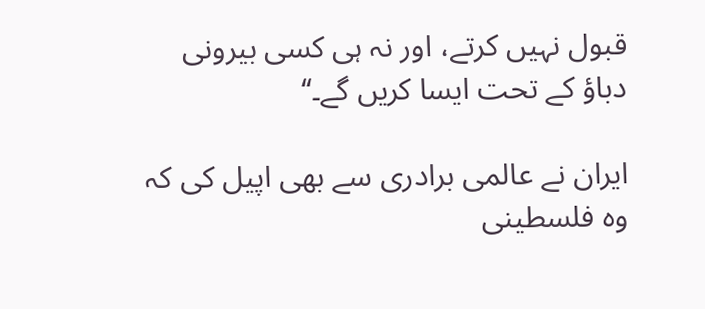قبول نہیں کرتے، اور نہ ہی کسی بیرونی دباؤ کے تحت ایسا کریں گے۔‘‘

ایران نے عالمی برادری سے بھی اپیل کی کہ وہ فلسطینی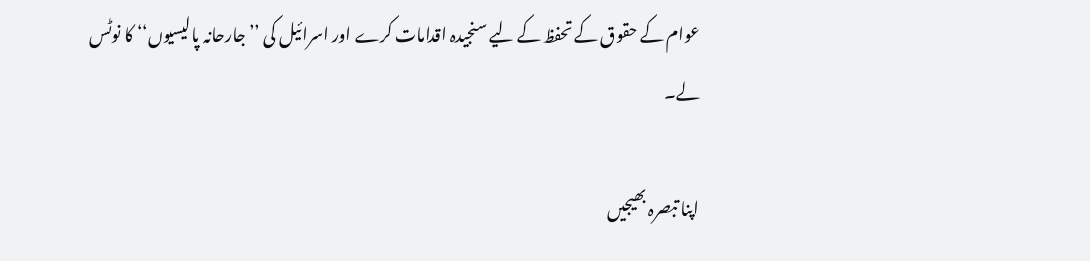عوام کے حقوق کے تحفظ کے لیے سنجیدہ اقدامات کرے اور اسرائیل کی ’’جارحانہ پالیسیوں‘‘ کا نوٹس لے۔

اپنا تبصرہ بھیجیں